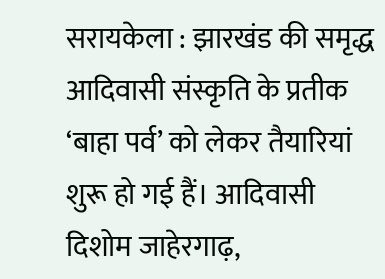सरायकेला : झारखंड की समृद्ध आदिवासी संस्कृति के प्रतीक ‘बाहा पर्व’ को लेकर तैयारियां शुरू हो गई हैं। आदिवासी दिशोम जाहेरगाढ़,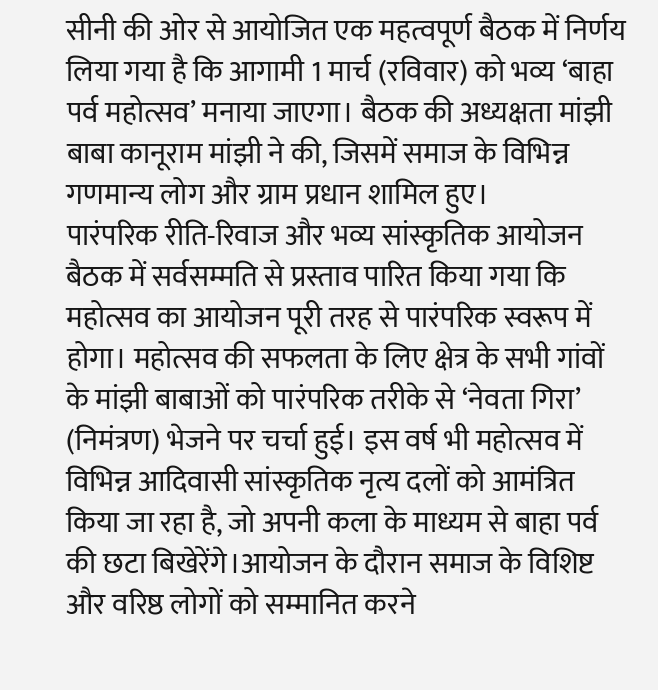सीनी की ओर से आयोजित एक महत्वपूर्ण बैठक में निर्णय लिया गया है कि आगामी 1 मार्च (रविवार) को भव्य ‘बाहा पर्व महोत्सव’ मनाया जाएगा। बैठक की अध्यक्षता मांझी बाबा कानूराम मांझी ने की, जिसमें समाज के विभिन्न गणमान्य लोग और ग्राम प्रधान शामिल हुए।
पारंपरिक रीति-रिवाज और भव्य सांस्कृतिक आयोजन
बैठक में सर्वसम्मति से प्रस्ताव पारित किया गया कि महोत्सव का आयोजन पूरी तरह से पारंपरिक स्वरूप में होगा। महोत्सव की सफलता के लिए क्षेत्र के सभी गांवों के मांझी बाबाओं को पारंपरिक तरीके से ‘नेवता गिरा’ (निमंत्रण) भेजने पर चर्चा हुई। इस वर्ष भी महोत्सव में विभिन्न आदिवासी सांस्कृतिक नृत्य दलों को आमंत्रित किया जा रहा है, जो अपनी कला के माध्यम से बाहा पर्व की छटा बिखेरेंगे।आयोजन के दौरान समाज के विशिष्ट और वरिष्ठ लोगों को सम्मानित करने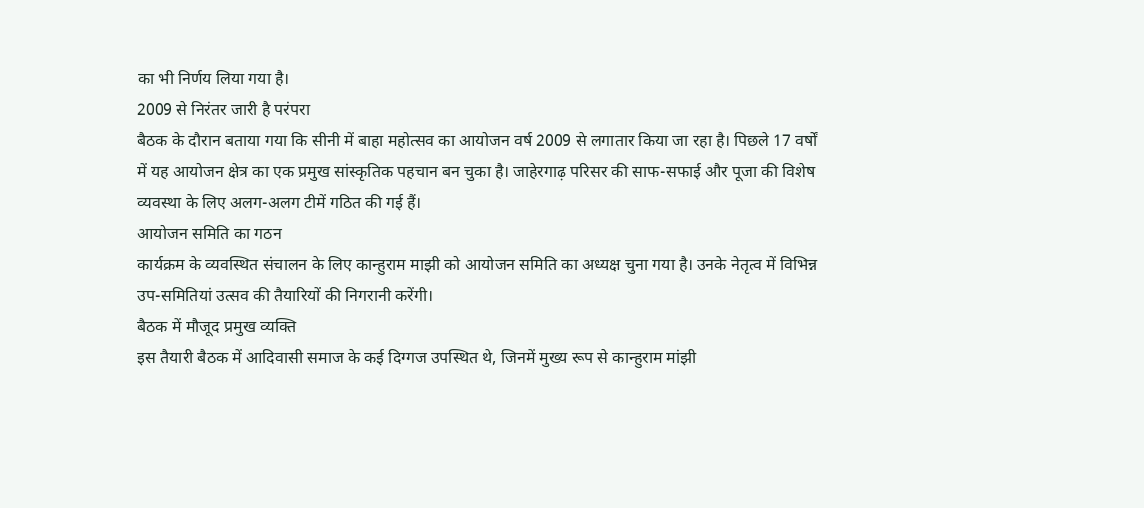का भी निर्णय लिया गया है।
2009 से निरंतर जारी है परंपरा
बैठक के दौरान बताया गया कि सीनी में बाहा महोत्सव का आयोजन वर्ष 2009 से लगातार किया जा रहा है। पिछले 17 वर्षों में यह आयोजन क्षेत्र का एक प्रमुख सांस्कृतिक पहचान बन चुका है। जाहेरगाढ़ परिसर की साफ-सफाई और पूजा की विशेष व्यवस्था के लिए अलग-अलग टीमें गठित की गई हैं।
आयोजन समिति का गठन
कार्यक्रम के व्यवस्थित संचालन के लिए कान्हुराम माझी को आयोजन समिति का अध्यक्ष चुना गया है। उनके नेतृत्व में विभिन्न उप-समितियां उत्सव की तैयारियों की निगरानी करेंगी।
बैठक में मौजूद प्रमुख व्यक्ति
इस तैयारी बैठक में आदिवासी समाज के कई दिग्गज उपस्थित थे, जिनमें मुख्य रूप से कान्हुराम मांझी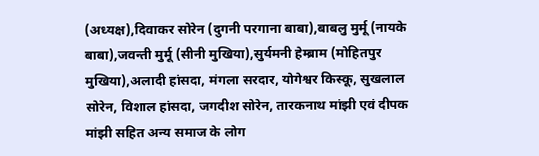(अध्यक्ष),दिवाकर सोरेन (दुगनी परगाना बाबा),बाबलु मुर्मू (नायके बाबा),जवन्ती मुर्मू (सीनी मुखिया),सुर्यमनी हेम्ब्राम (मोहितपुर मुखिया),अलादी हांसदा, मंगला सरदार, योगेश्वर किस्कू, सुखलाल सोरेन, विशाल हांसदा, जगदीश सोरेन, तारकनाथ मांझी एवं दीपक मांझी सहित अन्य समाज के लोग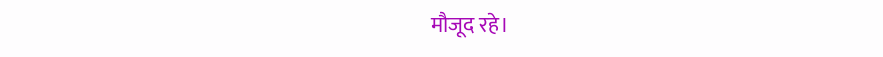मौजूद रहे।